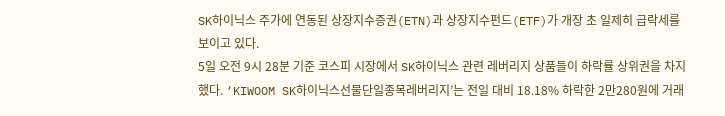SK하이닉스 주가에 연동된 상장지수증권(ETN)과 상장지수펀드(ETF)가 개장 초 일제히 급락세를 보이고 있다.
5일 오전 9시 28분 기준 코스피 시장에서 SK하이닉스 관련 레버리지 상품들이 하락률 상위권을 차지했다. ‘KIWOOM SK하이닉스선물단일종목레버리지’는 전일 대비 18.18% 하락한 2만280원에 거래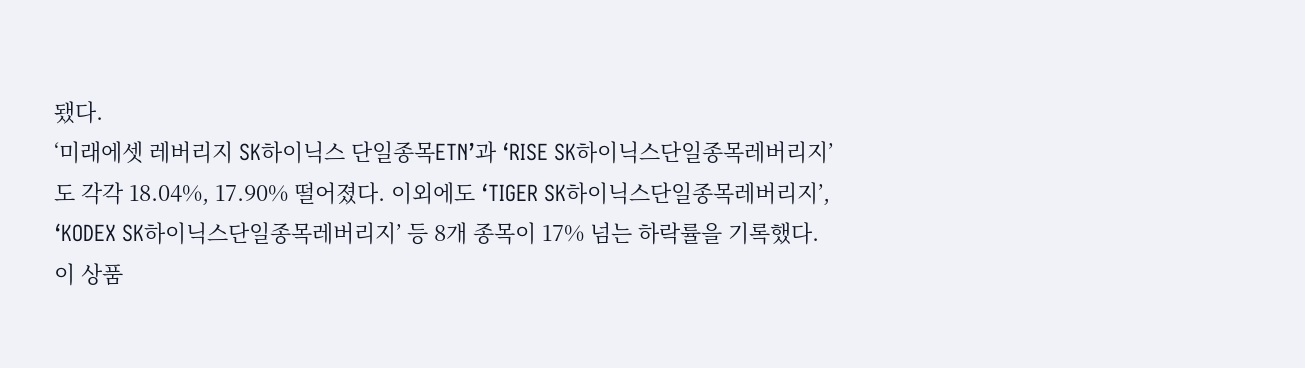됐다.
‘미래에셋 레버리지 SK하이닉스 단일종목ETN’과 ‘RISE SK하이닉스단일종목레버리지’도 각각 18.04%, 17.90% 떨어졌다. 이외에도 ‘TIGER SK하이닉스단일종목레버리지’, ‘KODEX SK하이닉스단일종목레버리지’ 등 8개 종목이 17% 넘는 하락률을 기록했다.
이 상품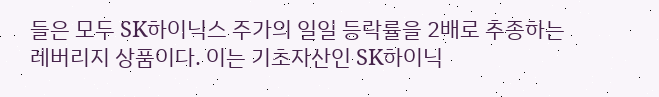들은 모두 SK하이닉스 주가의 일일 등락률을 2배로 추종하는 레버리지 상품이다. 이는 기초자산인 SK하이닉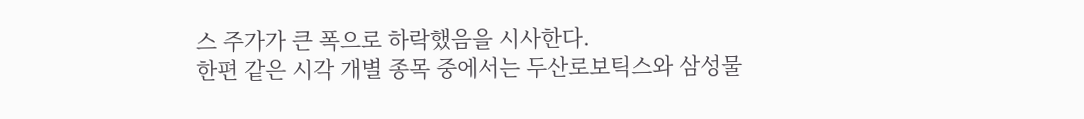스 주가가 큰 폭으로 하락했음을 시사한다.
한편 같은 시각 개별 종목 중에서는 두산로보틱스와 삼성물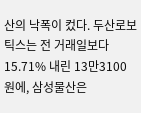산의 낙폭이 컸다. 두산로보틱스는 전 거래일보다 15.71% 내린 13만3100원에, 삼성물산은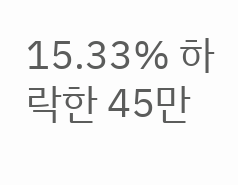15.33% 하락한 45만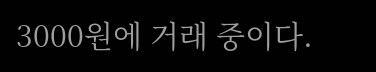3000원에 거래 중이다.